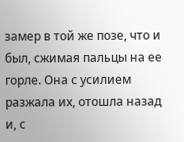замер в той же позе, что и был, сжимая пальцы на ее горле. Она с усилием разжала их, отошла назад и, с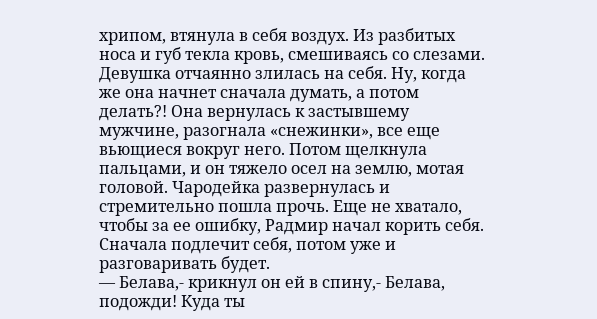хрипом, втянула в себя воздух. Из разбитых носа и губ текла кровь, смешиваясь со слезами. Девушка отчаянно злилась на себя. Ну, когда же она начнет сначала думать, а потом делать?! Она вернулась к застывшему мужчине, разогнала «снежинки», все еще вьющиеся вокруг него. Потом щелкнула пальцами, и он тяжело осел на землю, мотая головой. Чародейка развернулась и стремительно пошла прочь. Еще не хватало, чтобы за ее ошибку, Радмир начал корить себя. Сначала подлечит себя, потом уже и разговаривать будет.
— Белава,- крикнул он ей в спину,- Белава, подожди! Куда ты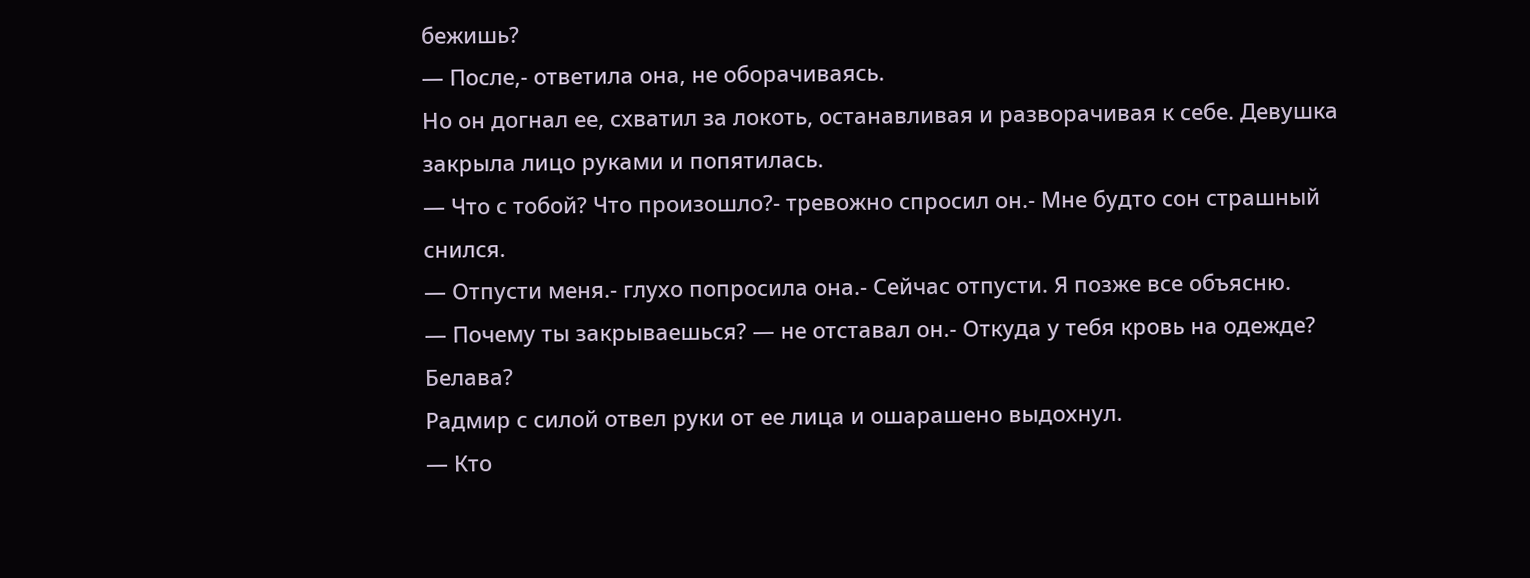бежишь?
— После,- ответила она, не оборачиваясь.
Но он догнал ее, схватил за локоть, останавливая и разворачивая к себе. Девушка закрыла лицо руками и попятилась.
— Что с тобой? Что произошло?- тревожно спросил он.- Мне будто сон страшный снился.
— Отпусти меня.- глухо попросила она.- Сейчас отпусти. Я позже все объясню.
— Почему ты закрываешься? — не отставал он.- Откуда у тебя кровь на одежде? Белава?
Радмир с силой отвел руки от ее лица и ошарашено выдохнул.
— Кто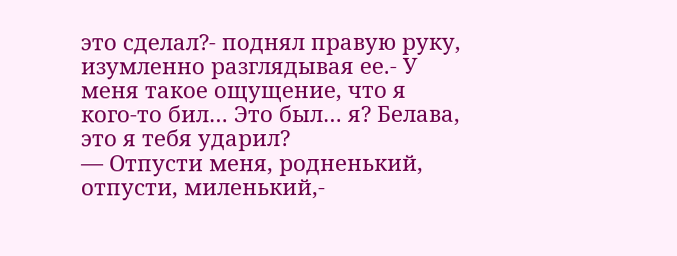это сделал?- поднял правую руку, изумленно разглядывая ее.- У меня такое ощущение, что я кого-то бил… Это был… я? Белава, это я тебя ударил?
— Отпусти меня, родненький, отпусти, миленький,-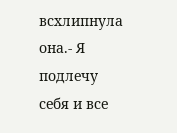всхлипнула она.- Я подлечу себя и все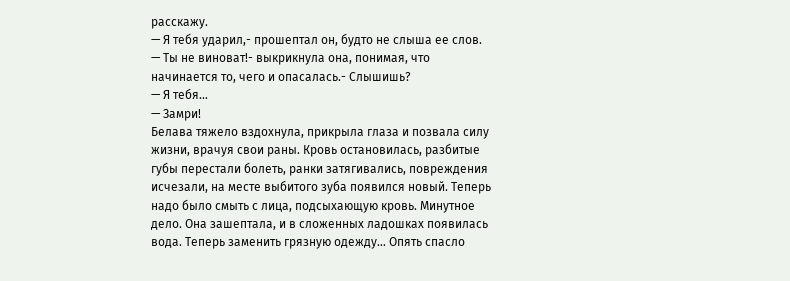расскажу.
— Я тебя ударил,- прошептал он, будто не слыша ее слов.
— Ты не виноват!- выкрикнула она, понимая, что начинается то, чего и опасалась.- Слышишь?
— Я тебя…
— Замри!
Белава тяжело вздохнула, прикрыла глаза и позвала силу жизни, врачуя свои раны. Кровь остановилась, разбитые губы перестали болеть, ранки затягивались, повреждения исчезали, на месте выбитого зуба появился новый. Теперь надо было смыть с лица, подсыхающую кровь. Минутное дело. Она зашептала, и в сложенных ладошках появилась вода. Теперь заменить грязную одежду… Опять спасло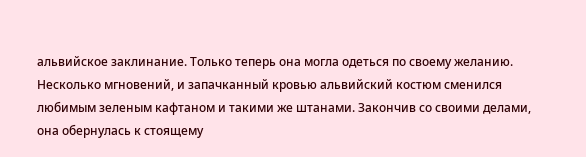альвийское заклинание. Только теперь она могла одеться по своему желанию. Несколько мгновений, и запачканный кровью альвийский костюм сменился любимым зеленым кафтаном и такими же штанами. Закончив со своими делами, она обернулась к стоящему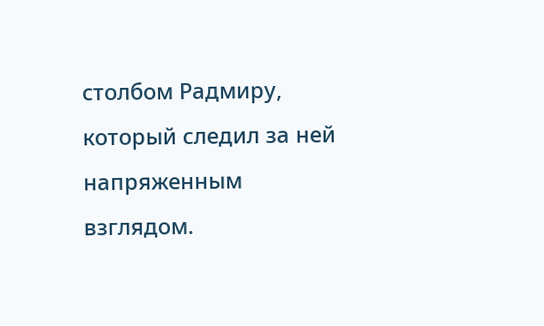столбом Радмиру, который следил за ней напряженным взглядом.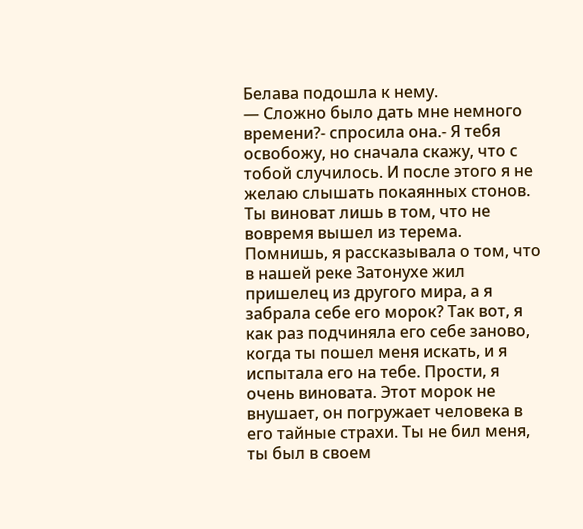Белава подошла к нему.
— Сложно было дать мне немного времени?- спросила она.- Я тебя освобожу, но сначала скажу, что с тобой случилось. И после этого я не желаю слышать покаянных стонов. Ты виноват лишь в том, что не вовремя вышел из терема. Помнишь, я рассказывала о том, что в нашей реке Затонухе жил пришелец из другого мира, а я забрала себе его морок? Так вот, я как раз подчиняла его себе заново, когда ты пошел меня искать, и я испытала его на тебе. Прости, я очень виновата. Этот морок не внушает, он погружает человека в его тайные страхи. Ты не бил меня, ты был в своем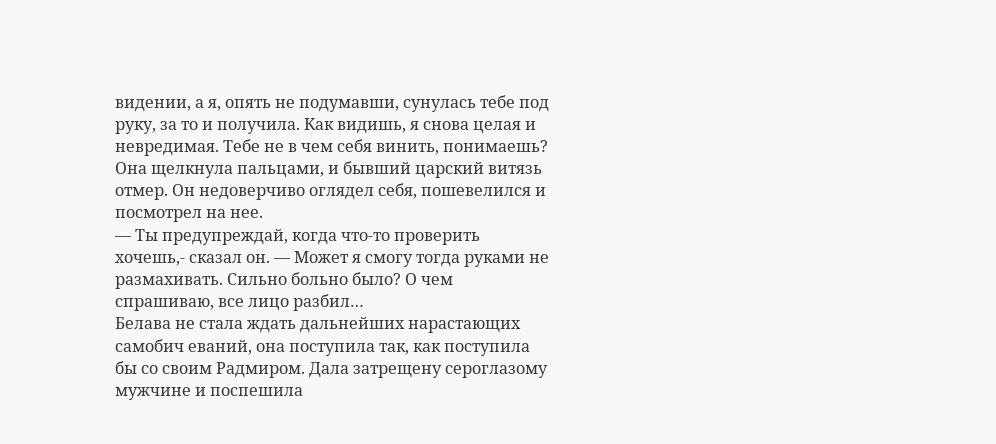видении, а я, опять не подумавши, сунулась тебе под руку, за то и получила. Как видишь, я снова целая и невредимая. Тебе не в чем себя винить, понимаешь?
Она щелкнула пальцами, и бывший царский витязь отмер. Он недоверчиво оглядел себя, пошевелился и посмотрел на нее.
— Ты предупреждай, когда что-то проверить хочешь,- сказал он. — Может я смогу тогда руками не размахивать. Сильно больно было? О чем спрашиваю, все лицо разбил…
Белава не стала ждать дальнейших нарастающих самобич еваний, она поступила так, как поступила бы со своим Радмиром. Дала затрещену сероглазому мужчине и поспешила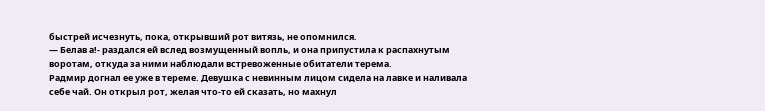быстрей исчезнуть, пока, открывший рот витязь, не опомнился.
— Белав а!- раздался ей вслед возмущенный вопль, и она припустила к распахнутым воротам, откуда за ними наблюдали встревоженные обитатели терема.
Радмир догнал ее уже в тереме. Девушка с невинным лицом сидела на лавке и наливала себе чай. Он открыл рот, желая что-то ей сказать, но махнул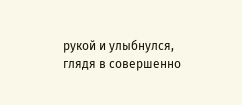рукой и улыбнулся, глядя в совершенно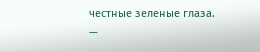честные зеленые глаза.
—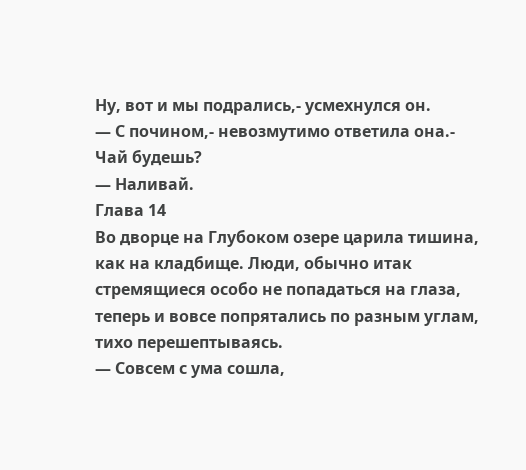Ну, вот и мы подрались,- усмехнулся он.
— С почином,- невозмутимо ответила она.- Чай будешь?
— Наливай.
Глава 14
Во дворце на Глубоком озере царила тишина, как на кладбище. Люди, обычно итак стремящиеся особо не попадаться на глаза, теперь и вовсе попрятались по разным углам, тихо перешептываясь.
— Совсем с ума сошла,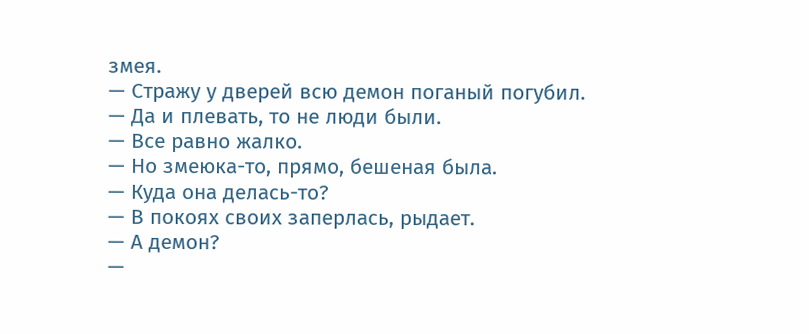змея.
— Стражу у дверей всю демон поганый погубил.
— Да и плевать, то не люди были.
— Все равно жалко.
— Но змеюка-то, прямо, бешеная была.
— Куда она делась-то?
— В покоях своих заперлась, рыдает.
— А демон?
—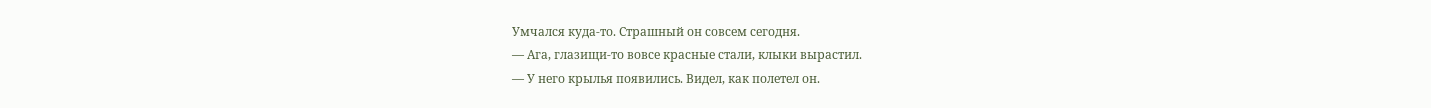Умчался куда-то. Страшный он совсем сегодня.
— Ага, глазищи-то вовсе красные стали, клыки вырастил.
— У него крылья появились. Видел, как полетел он.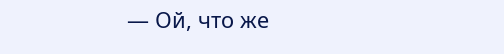— Ой, что же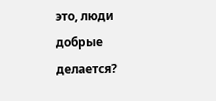это, люди добрые делается?